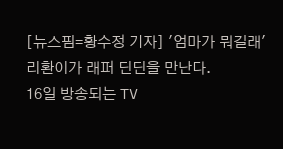[뉴스핌=황수정 기자] '엄마가 뭐길래' 리환이가 래퍼 딘딘을 만난다.
16일 방송되는 TV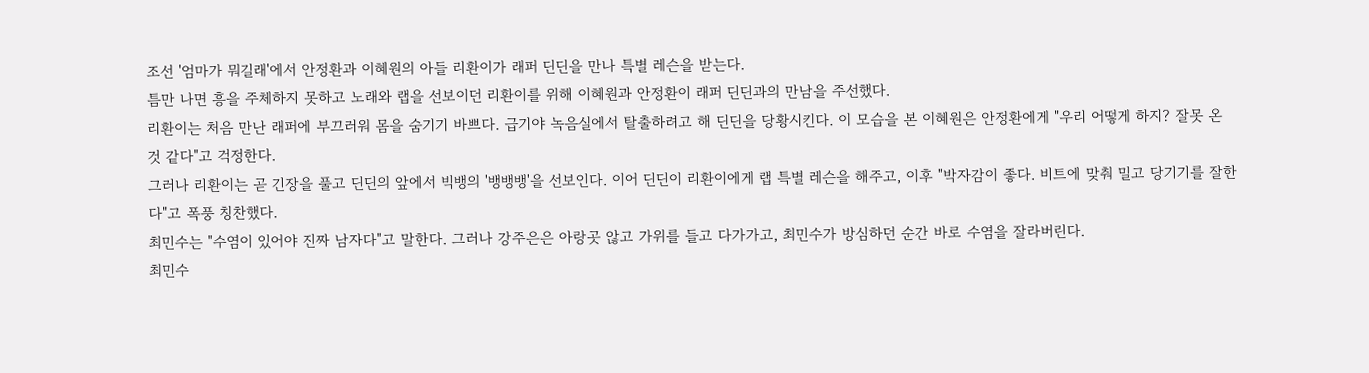조선 '엄마가 뭐길래'에서 안정환과 이혜원의 아들 리환이가 래퍼 딘딘을 만나 특별 레슨을 받는다.
틈만 나면 흥을 주체하지 못하고 노래와 랩을 선보이던 리환이를 위해 이혜원과 안정환이 래퍼 딘딘과의 만남을 주선했다.
리환이는 처음 만난 래퍼에 부끄러워 몸을 숨기기 바쁘다. 급기야 녹음실에서 탈출하려고 해 딘딘을 당황시킨다. 이 모습을 본 이혜원은 안정환에게 "우리 어떻게 하지? 잘못 온 것 같다"고 걱정한다.
그러나 리환이는 곧 긴장을 풀고 딘딘의 앞에서 빅뱅의 '뱅뱅뱅'을 선보인다. 이어 딘딘이 리환이에게 랩 특별 레슨을 해주고, 이후 "박자감이 좋다. 비트에 맞춰 밀고 당기기를 잘한다"고 폭풍 칭찬했다.
최민수는 "수염이 있어야 진짜 남자다"고 말한다. 그러나 강주은은 아랑곳 않고 가위를 들고 다가가고, 최민수가 방심하던 순간 바로 수염을 잘라버린다.
최민수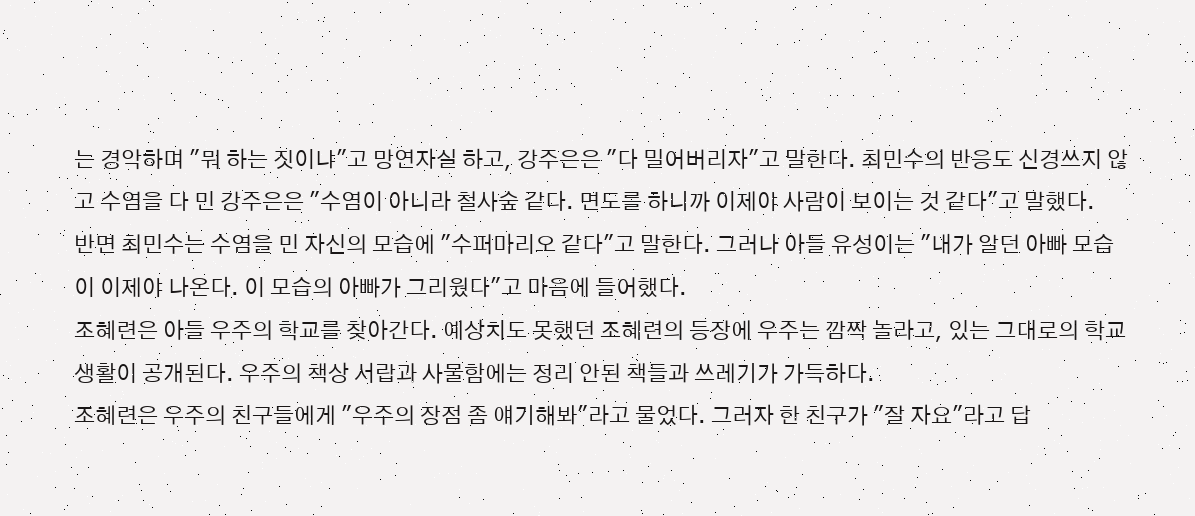는 경악하며 "뭐 하는 짓이냐"고 망연자실 하고, 강주은은 "다 밀어버리자"고 말한다. 최민수의 반응도 신경쓰지 않고 수염을 다 민 강주은은 "수염이 아니라 철사숲 같다. 면도를 하니까 이제야 사람이 보이는 것 같다"고 말했다.
반면 최민수는 수염을 민 자신의 모습에 "수퍼마리오 같다"고 말한다. 그러나 아들 유성이는 "내가 알던 아빠 모습이 이제야 나온다. 이 모습의 아빠가 그리웠다"고 마음에 들어했다.
조혜련은 아들 우주의 학교를 찾아간다. 예상치도 못했던 조혜련의 등장에 우주는 깜짝 놀라고, 있는 그대로의 학교생활이 공개된다. 우주의 책상 서랍과 사물함에는 정리 안된 책들과 쓰레기가 가득하다.
조혜련은 우주의 친구들에게 "우주의 장점 좀 얘기해봐"라고 물었다. 그러자 한 친구가 "잘 자요"라고 답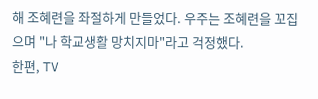해 조혜련을 좌절하게 만들었다. 우주는 조혜련을 꼬집으며 "나 학교생활 망치지마"라고 걱정했다.
한편, TV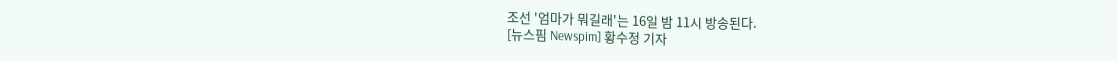조선 '엄마가 뭐길래'는 16일 밤 11시 방송된다.
[뉴스핌 Newspim] 황수정 기자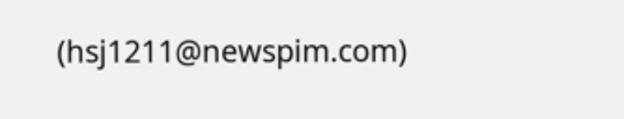(hsj1211@newspim.com)